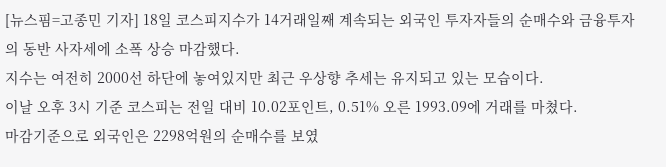[뉴스핌=고종민 기자] 18일 코스피지수가 14거래일째 계속되는 외국인 투자자들의 순매수와 금융투자의 동반 사자세에 소폭 상승 마감했다.
지수는 여전히 2000선 하단에 놓여있지만 최근 우상향 추세는 유지되고 있는 모습이다.
이날 오후 3시 기준 코스피는 전일 대비 10.02포인트, 0.51% 오른 1993.09에 거래를 마쳤다.
마감기준으로 외국인은 2298억원의 순매수를 보였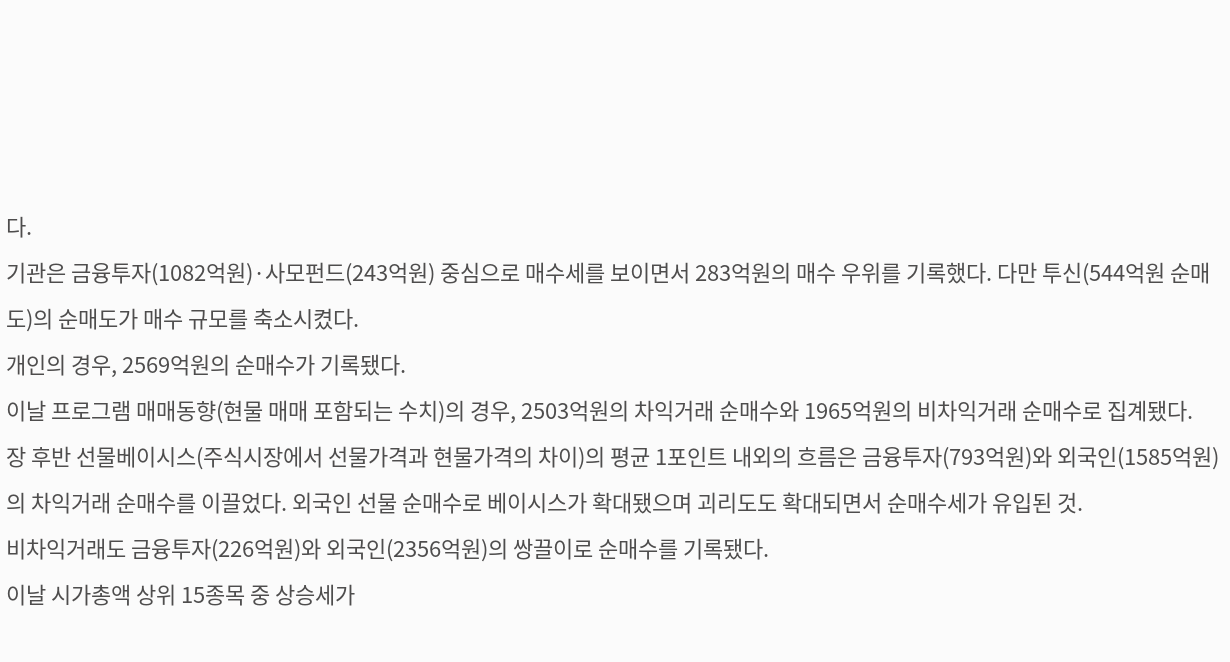다.
기관은 금융투자(1082억원)·사모펀드(243억원) 중심으로 매수세를 보이면서 283억원의 매수 우위를 기록했다. 다만 투신(544억원 순매도)의 순매도가 매수 규모를 축소시켰다.
개인의 경우, 2569억원의 순매수가 기록됐다.
이날 프로그램 매매동향(현물 매매 포함되는 수치)의 경우, 2503억원의 차익거래 순매수와 1965억원의 비차익거래 순매수로 집계됐다.
장 후반 선물베이시스(주식시장에서 선물가격과 현물가격의 차이)의 평균 1포인트 내외의 흐름은 금융투자(793억원)와 외국인(1585억원)의 차익거래 순매수를 이끌었다. 외국인 선물 순매수로 베이시스가 확대됐으며 괴리도도 확대되면서 순매수세가 유입된 것.
비차익거래도 금융투자(226억원)와 외국인(2356억원)의 쌍끌이로 순매수를 기록됐다.
이날 시가총액 상위 15종목 중 상승세가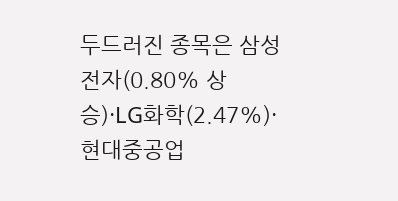두드러진 종목은 삼성전자(0.80% 상승)·LG화학(2.47%)·현대중공업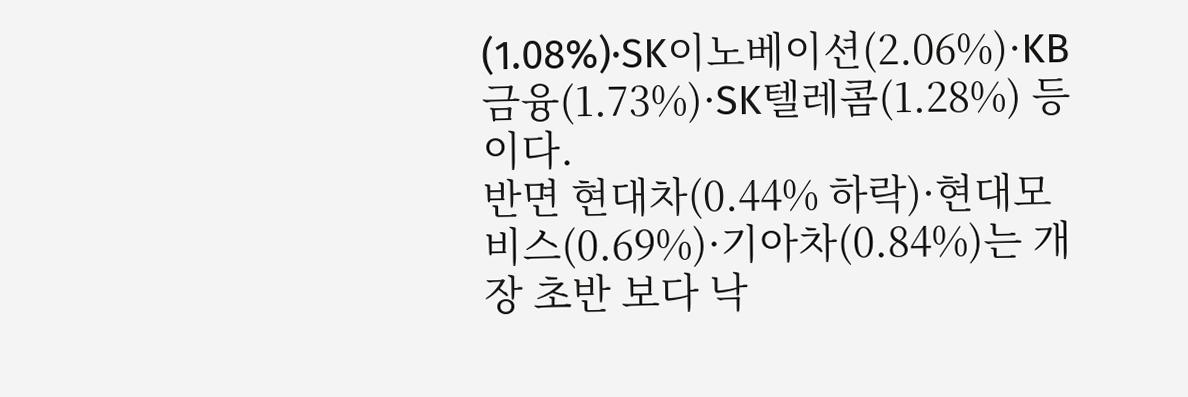(1.08%)·SK이노베이션(2.06%)·KB금융(1.73%)·SK텔레콤(1.28%) 등이다.
반면 현대차(0.44% 하락)·현대모비스(0.69%)·기아차(0.84%)는 개장 초반 보다 낙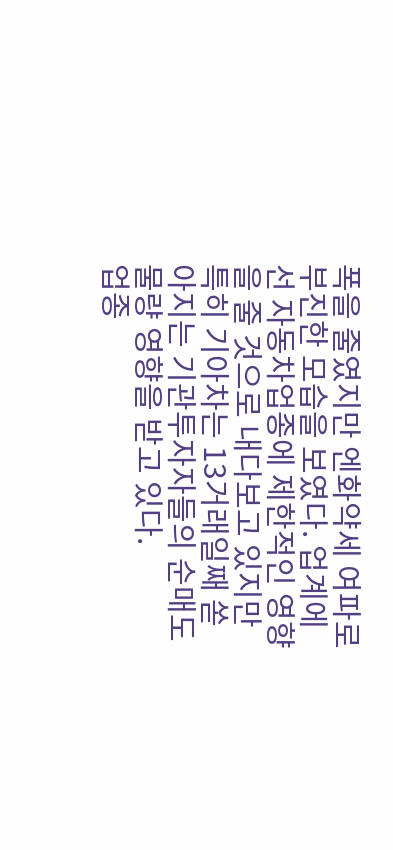폭을 줄였지만 엔화약세 여파로 부진한 모습을 보였다. 업계에선 자동차업종에 제한적인 영향을 줄 것으로 내다보고 있지만 특히 기아차는 13거래일째 쏟아지는 기관투자자들의 순매도 물량 영향을 받고 있다.
업종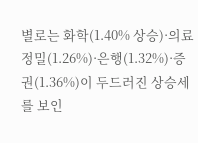별로는 화학(1.40% 상승)·의료정밀(1.26%)·은행(1.32%)·증권(1.36%)이 두드러진 상승세를 보인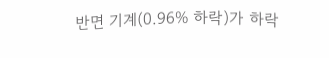반면 기계(0.96% 하락)가 하락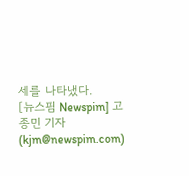세를 나타냈다.
[뉴스핌 Newspim] 고종민 기자 (kjm@newspim.com)